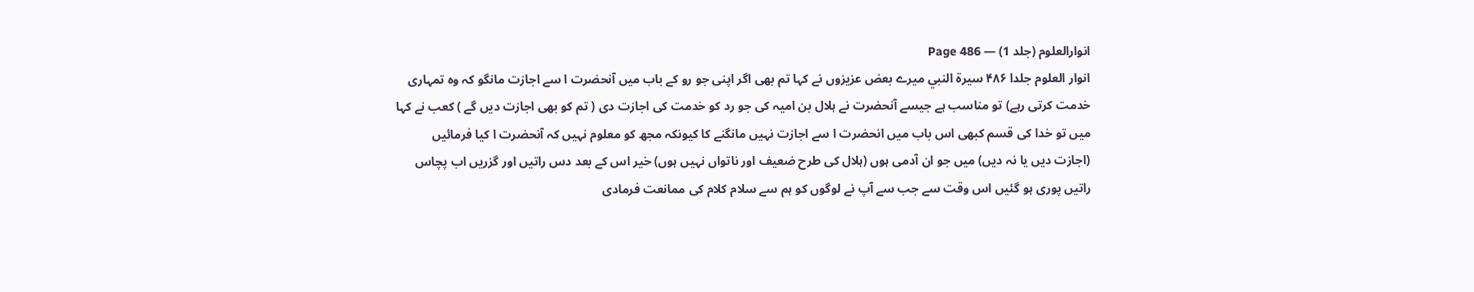انوارالعلوم (جلد 1) — Page 486
انوار العلوم جلدا ۴۸۶ سيرة النبي میرے بعض عزیزوں نے کہا تم بھی اگر اپنی جو رو کے باب میں آنحضرت ا سے اجازت مانگو کہ وہ تمہاری خدمت کرتی رہے) تو مناسب ہے جیسے آنحضرت نے ہلال بن امیہ کی جو رد کو خدمت کی اجازت دی ( تم کو بھی اجازت دیں گے ) کعب نے کہا میں تو خدا کی قسم کبھی اس باب میں انحضرت ا سے اجازت نہیں مانگنے کا کیونکہ مجھ کو معلوم نہیں کہ آنحضرت ا کیا فرمائیں (اجازت دیں یا نہ دیں) میں جو ان آدمی ہوں (ہلال کی طرح ضعیف اور ناتواں نہیں ہوں) خیر اس کے بعد دس راتیں اور گزریں اب پچاس راتیں پوری ہو گئیں اس وقت سے جب سے آپ نے لوگوں کو ہم سے سلام کلام کی ممانعت فرمادی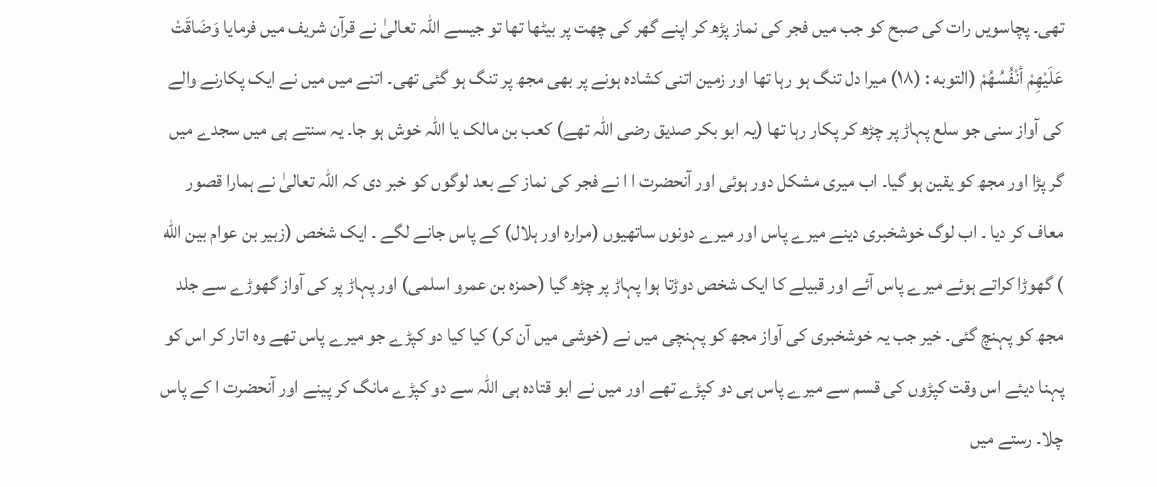تھی۔ پچاسویں رات کی صبح کو جب میں فجر کی نماز پڑھ کر اپنے گھر کی چھت پر بیٹھا تھا تو جیسے اللہ تعالیٰ نے قرآن شریف میں فرمایا وَضَاقَتْ عَلَيْهِمْ أنْفُسُهُمْ (التوبه : (۱۸) میرا دل تنگ ہو رہا تھا اور زمین اتنی کشادہ ہونے پر بھی مجھ پر تنگ ہو گئی تھی۔ اتنے میں میں نے ایک پکارنے والے کی آواز سنی جو سلع پہاڑ پر چڑھ کر پکار رہا تھا (یہ ابو بکر صدیق رضی اللہ تھے) کعب بن مالک یا اللہ خوش ہو جا۔ یہ سنتے ہی میں سجدے میں گر پڑا اور مجھ کو یقین ہو گیا۔ اب میری مشکل دور ہوئی اور آنحضرت ا ا نے فجر کی نماز کے بعد لوگوں کو خبر دی کہ اللہ تعالیٰ نے ہمارا قصور معاف کر دیا ۔ اب لوگ خوشخبری دینے میرے پاس اور میرے دونوں ساتھیوں (مرارہ اور ہلال) کے پاس جانے لگے ۔ ایک شخص (زبیر بن عوام بین الله ) گھوڑا کراتے ہوئے میرے پاس آئے اور قبیلے کا ایک شخص دوڑتا ہوا پہاڑ پر چڑھ گیا (حمزہ بن عمرو اسلمی) اور پہاڑ پر کی آواز گھوڑے سے جلد مجھ کو پہنچ گئی۔ خیر جب یہ خوشخبری کی آواز مجھ کو پہنچی میں نے (خوشی میں آن کر) کیا کیا دو کپڑے جو میرے پاس تھے وہ اتار کر اس کو پہنا دیئے اس وقت کپڑوں کی قسم سے میرے پاس ہی دو کپڑے تھے اور میں نے ابو قتادہ ہی اللہ سے دو کپڑے مانگ کر پینے اور آنحضرت ا کے پاس چلا۔ رستے میں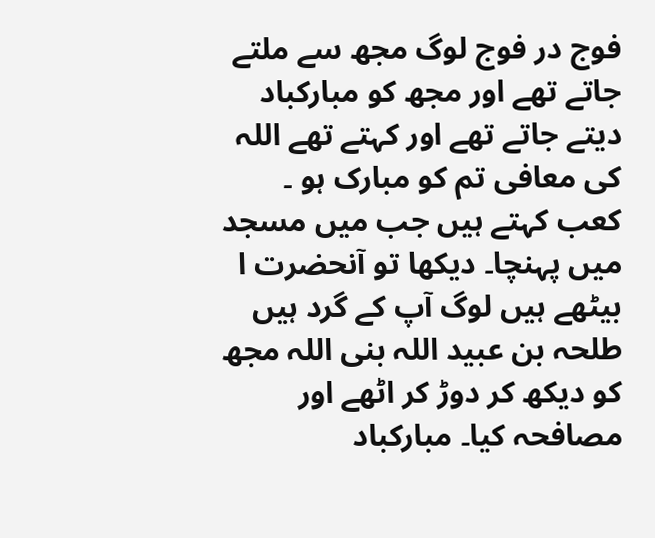فوج در فوج لوگ مجھ سے ملتے جاتے تھے اور مجھ کو مبارکباد دیتے جاتے تھے اور کہتے تھے اللہ کی معافی تم کو مبارک ہو ۔ کعب کہتے ہیں جب میں مسجد میں پہنچا۔ دیکھا تو آنحضرت ا بیٹھے ہیں لوگ آپ کے گرد ہیں طلحہ بن عبید اللہ بنی اللہ مجھ کو دیکھ کر دوڑ کر اٹھے اور مصافحہ کیا۔ مبارکباد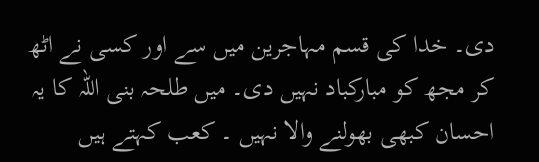دی۔ خدا کی قسم مہاجرین میں سے اور کسی نے اٹھ کر مجھ کو مبارکباد نہیں دی۔ میں طلحہ بنی اللہ کا یہ احسان کبھی بھولنے والا نہیں ۔ کعب کہتے ہیں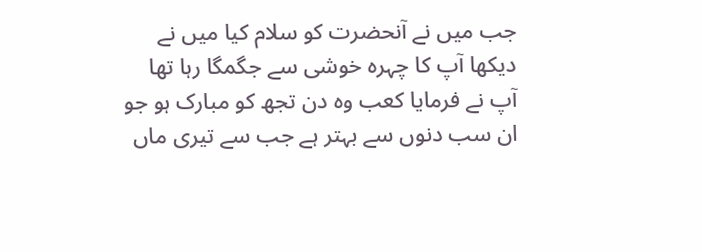جب میں نے آنحضرت کو سلام کیا میں نے دیکھا آپ کا چہرہ خوشی سے جگمگا رہا تھا آپ نے فرمایا کعب وہ دن تجھ کو مبارک ہو جو ان سب دنوں سے بہتر ہے جب سے تیری ماں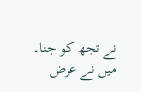نے تجھ کو جنا۔ میں نے عرض